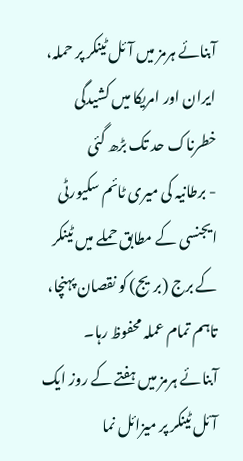آبنائے ہرمز میں آئل ٹینکر پر حملہ، ایران اور امریکا میں کشیدگی خطرناک حد تک بڑھ گئی
- برطانیہ کی میری ٹائم سکیورٹی ایجنسی کے مطابق حملے میں ٹینکر کے برج (بریج) کو نقصان پہنچا، تاہم تمام عملہ محفوظ رہا۔
آبنائے ہرمز میں ہفتے کے روز ایک آئل ٹینکر پر میزائل نما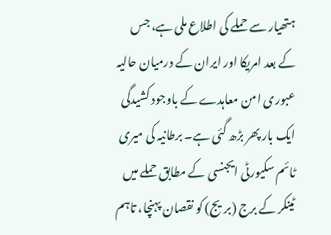ہتھیار سے حملے کی اطلاع ملی ہے، جس کے بعد امریکا اور ایران کے درمیان حالیہ عبوری امن معاہدے کے باوجود کشیدگی ایک بار پھر بڑھ گئی ہے۔ برطانیہ کی میری ٹائم سکیورٹی ایجنسی کے مطابق حملے میں ٹینکر کے برج (بریج) کو نقصان پہنچا، تاہم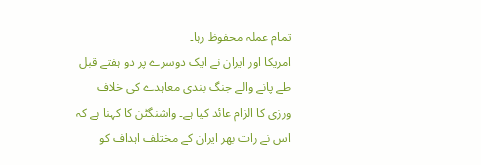تمام عملہ محفوظ رہا۔
امریکا اور ایران نے ایک دوسرے پر دو ہفتے قبل طے پانے والے جنگ بندی معاہدے کی خلاف ورزی کا الزام عائد کیا ہے۔ واشنگٹن کا کہنا ہے کہ اس نے رات بھر ایران کے مختلف اہداف کو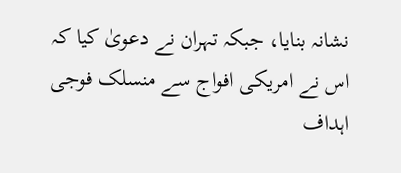نشانہ بنایا، جبکہ تہران نے دعویٰ کیا کہ اس نے امریکی افواج سے منسلک فوجی اہداف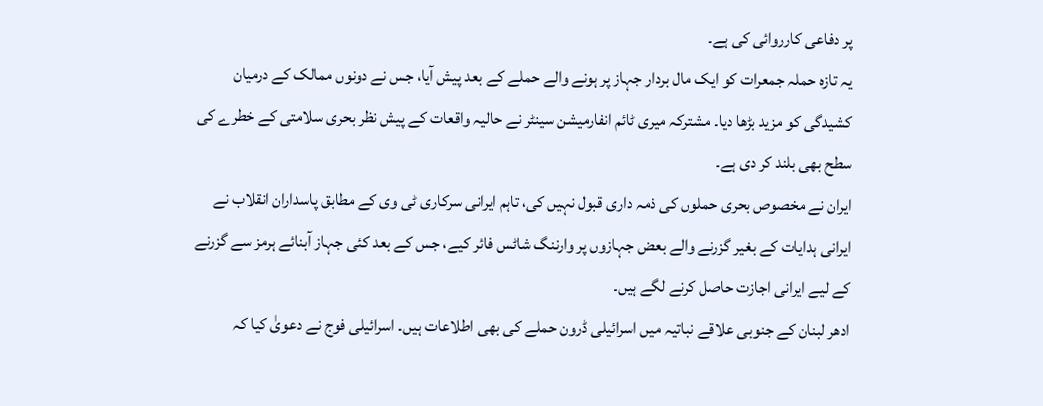پر دفاعی کارروائی کی ہے۔
یہ تازہ حملہ جمعرات کو ایک مال بردار جہاز پر ہونے والے حملے کے بعد پیش آیا، جس نے دونوں ممالک کے درمیان کشیدگی کو مزید بڑھا دیا۔ مشترکہ میری ٹائم انفارمیشن سینٹر نے حالیہ واقعات کے پیش نظر بحری سلامتی کے خطرے کی سطح بھی بلند کر دی ہے۔
ایران نے مخصوص بحری حملوں کی ذمہ داری قبول نہیں کی، تاہم ایرانی سرکاری ٹی وی کے مطابق پاسداران انقلاب نے ایرانی ہدایات کے بغیر گزرنے والے بعض جہازوں پر وارننگ شاٹس فائر کیے، جس کے بعد کئی جہاز آبنائے ہرمز سے گزرنے کے لیے ایرانی اجازت حاصل کرنے لگے ہیں۔
ادھر لبنان کے جنوبی علاقے نباتیہ میں اسرائیلی ڈرون حملے کی بھی اطلاعات ہیں۔ اسرائیلی فوج نے دعویٰ کیا کہ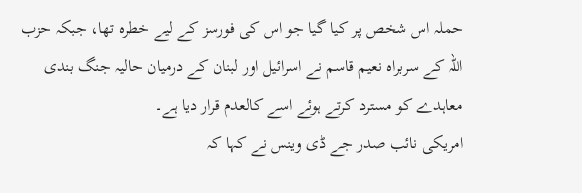حملہ اس شخص پر کیا گیا جو اس کی فورسز کے لیے خطرہ تھا، جبکہ حزب اللہ کے سربراہ نعیم قاسم نے اسرائیل اور لبنان کے درمیان حالیہ جنگ بندی معاہدے کو مسترد کرتے ہوئے اسے کالعدم قرار دیا ہے۔
امریکی نائب صدر جے ڈی وینس نے کہا کہ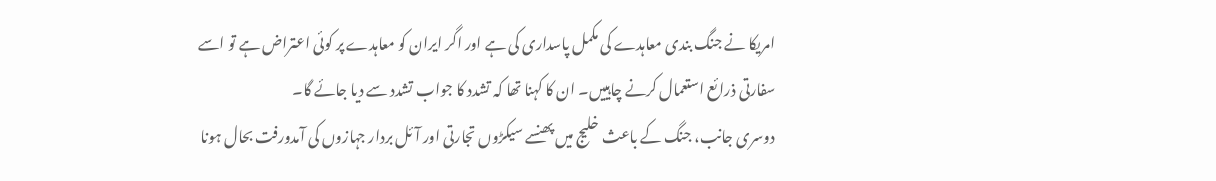امریکا نے جنگ بندی معاہدے کی مکمل پاسداری کی ہے اور اگر ایران کو معاہدے پر کوئی اعتراض ہے تو اسے سفارتی ذرائع استعمال کرنے چاہییں۔ ان کا کہنا تھا کہ تشدد کا جواب تشدد سے دیا جائے گا۔
دوسری جانب، جنگ کے باعث خلیج میں پھنسے سیکڑوں تجارتی اور آئل بردار جہازوں کی آمدورفت بحال ہونا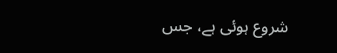شروع ہوئی ہے، جس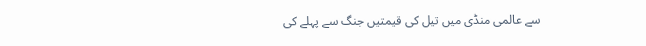سے عالمی منڈی میں تیل کی قیمتیں جنگ سے پہلے کی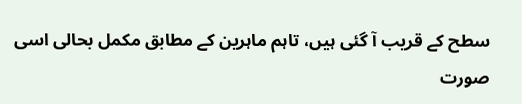سطح کے قریب آ گئی ہیں، تاہم ماہرین کے مطابق مکمل بحالی اسی صورت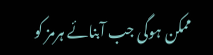ممکن ہوگی جب آبنائے ہرمز کو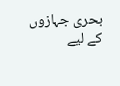بحری جہازوں کے لیے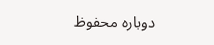دوبارہ محفوظ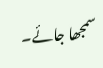سمجھا جائے۔